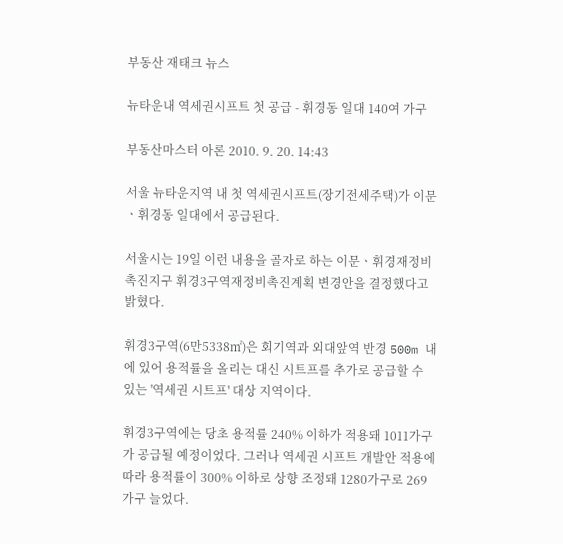부동산 재태크 뉴스

뉴타운내 역세권시프트 첫 공급 - 휘경동 일대 140여 가구

부동산마스터 아론 2010. 9. 20. 14:43

서울 뉴타운지역 내 첫 역세권시프트(장기전세주택)가 이문ㆍ휘경동 일대에서 공급된다.

서울시는 19일 이런 내용을 골자로 하는 이문ㆍ휘경재정비촉진지구 휘경3구역재정비촉진계획 변경안을 결정했다고 밝혔다.

휘경3구역(6만5338㎡)은 회기역과 외대앞역 반경 500m 내에 있어 용적률을 올리는 대신 시트프를 추가로 공급할 수 있는 '역세권 시트프' 대상 지역이다.

휘경3구역에는 당초 용적률 240% 이하가 적용돼 1011가구가 공급될 예정이었다. 그러나 역세권 시프트 개발안 적용에 따라 용적률이 300% 이하로 상향 조정돼 1280가구로 269가구 늘었다.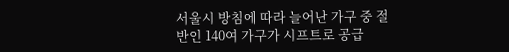서울시 방침에 따라 늘어난 가구 중 절반인 140여 가구가 시프트로 공급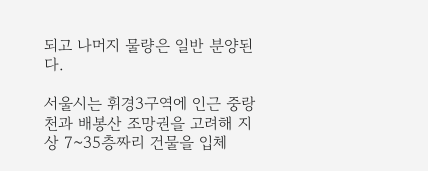되고 나머지 물량은 일반 분양된다.

서울시는 휘경3구역에 인근 중랑천과 배봉산 조망권을 고려해 지상 7~35층짜리 건물을 입체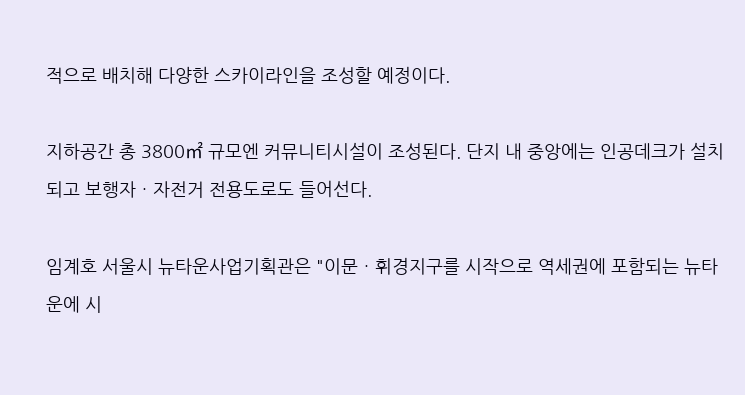적으로 배치해 다양한 스카이라인을 조성할 예정이다.

지하공간 총 3800㎡ 규모엔 커뮤니티시설이 조성된다. 단지 내 중앙에는 인공데크가 설치되고 보행자ㆍ자전거 전용도로도 들어선다.

임계호 서울시 뉴타운사업기획관은 "이문ㆍ휘경지구를 시작으로 역세권에 포함되는 뉴타운에 시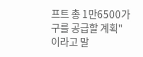프트 총 1만6500가구를 공급할 계획"이라고 말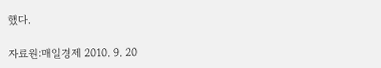했다.

자료원:매일경제 2010. 9. 20